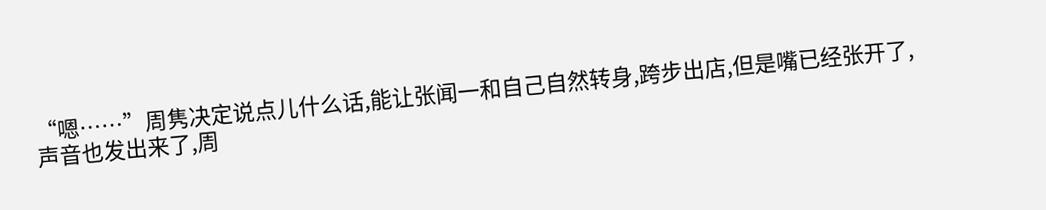“嗯……”周隽决定说点儿什么话,能让张闻一和自己自然转身,跨步出店,但是嘴已经张开了,声音也发出来了,周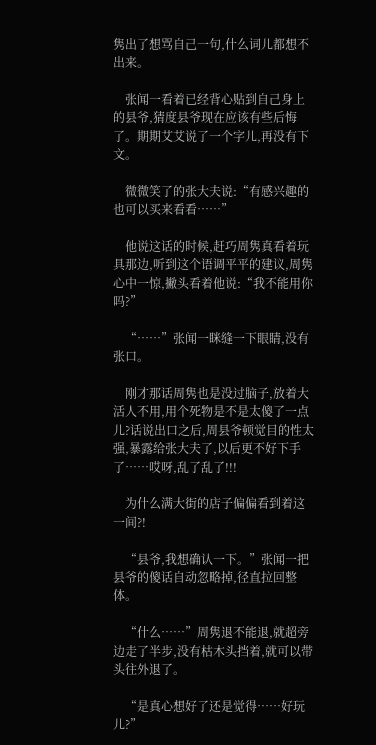隽出了想骂自己一句,什么词儿都想不出来。

    张闻一看着已经背心贴到自己身上的县爷,猜度县爷现在应该有些后悔了。期期艾艾说了一个字儿,再没有下文。

    微微笑了的张大夫说:“有感兴趣的也可以买来看看……”

    他说这话的时候,赶巧周隽真看着玩具那边,听到这个语调平平的建议,周隽心中一惊,撇头看着他说:“我不能用你吗?”

    “……”张闻一眯缝一下眼睛,没有张口。

    刚才那话周隽也是没过脑子,放着大活人不用,用个死物是不是太傻了一点儿?话说出口之后,周县爷顿觉目的性太强,暴露给张大夫了,以后更不好下手了……哎呀,乱了乱了!!!

    为什么满大街的店子偏偏看到着这一间?!

    “县爷,我想确认一下。”张闻一把县爷的傻话自动忽略掉,径直拉回整体。

    “什么……”周隽退不能退,就超旁边走了半步,没有枯木头挡着,就可以带头往外退了。

    “是真心想好了还是觉得……好玩儿?”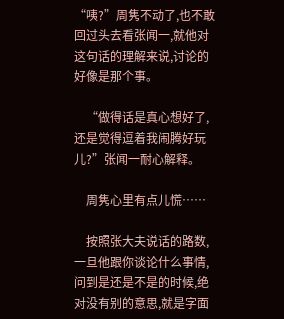“咦?”周隽不动了,也不敢回过头去看张闻一,就他对这句话的理解来说,讨论的好像是那个事。

    “做得话是真心想好了,还是觉得逗着我闹腾好玩儿?”张闻一耐心解释。

    周隽心里有点儿慌……

    按照张大夫说话的路数,一旦他跟你谈论什么事情,问到是还是不是的时候,绝对没有别的意思,就是字面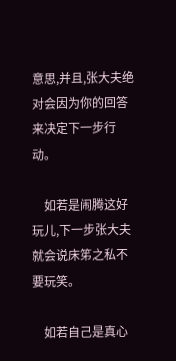意思,并且,张大夫绝对会因为你的回答来决定下一步行动。

    如若是闹腾这好玩儿,下一步张大夫就会说床笫之私不要玩笑。

    如若自己是真心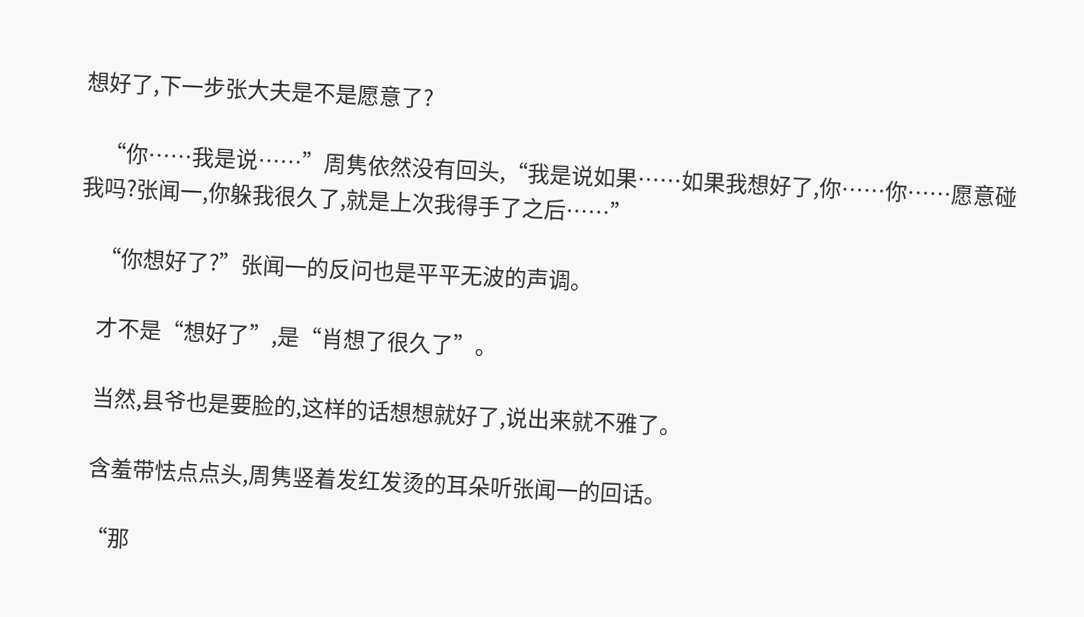想好了,下一步张大夫是不是愿意了?

    “你……我是说……”周隽依然没有回头,“我是说如果……如果我想好了,你……你……愿意碰我吗?张闻一,你躲我很久了,就是上次我得手了之后……”

    “你想好了?”张闻一的反问也是平平无波的声调。

    才不是“想好了”,是“肖想了很久了”。

    当然,县爷也是要脸的,这样的话想想就好了,说出来就不雅了。

    含羞带怯点点头,周隽竖着发红发烫的耳朵听张闻一的回话。

    “那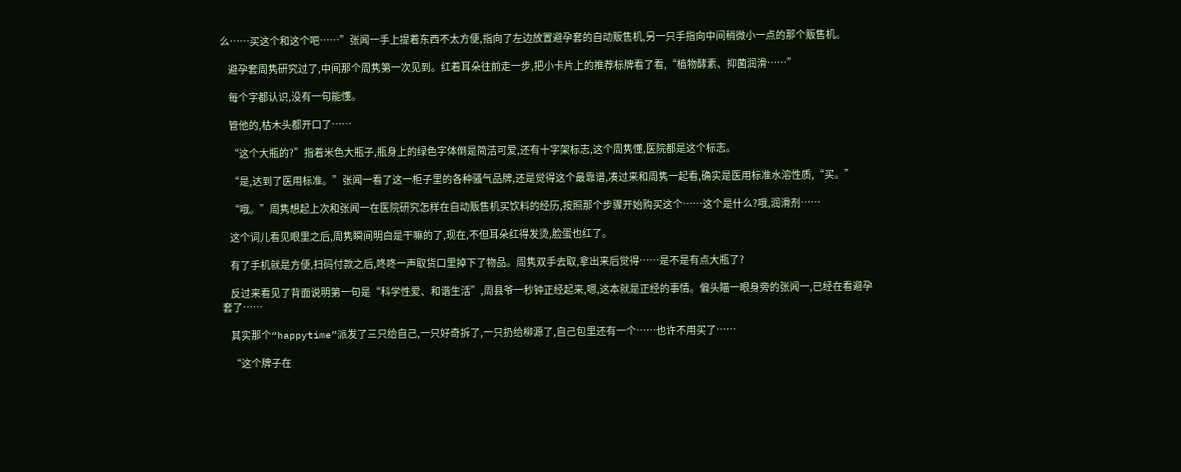么……买这个和这个吧……”张闻一手上提着东西不太方便,指向了左边放置避孕套的自动贩售机,另一只手指向中间稍微小一点的那个贩售机。

    避孕套周隽研究过了,中间那个周隽第一次见到。红着耳朵往前走一步,把小卡片上的推荐标牌看了看,“植物酵素、抑菌润滑……”

    每个字都认识,没有一句能懂。

    管他的,枯木头都开口了……

    “这个大瓶的?”指着米色大瓶子,瓶身上的绿色字体倒是简洁可爱,还有十字架标志,这个周隽懂,医院都是这个标志。

    “是,达到了医用标准。”张闻一看了这一柜子里的各种骚气品牌,还是觉得这个最靠谱,凑过来和周隽一起看,确实是医用标准水溶性质,“买。”

    “哦。”周隽想起上次和张闻一在医院研究怎样在自动贩售机买饮料的经历,按照那个步骤开始购买这个……这个是什么?哦,润滑剂……

    这个词儿看见眼里之后,周隽瞬间明白是干嘛的了,现在,不但耳朵红得发烫,脸蛋也红了。

    有了手机就是方便,扫码付款之后,咚咚一声取货口里掉下了物品。周隽双手去取,拿出来后觉得……是不是有点大瓶了?

    反过来看见了背面说明第一句是“科学性爱、和谐生活”,周县爷一秒钟正经起来,嗯,这本就是正经的事情。偏头瞄一眼身旁的张闻一,已经在看避孕套了……

    其实那个“happytime”派发了三只给自己,一只好奇拆了,一只扔给柳源了,自己包里还有一个……也许不用买了……

    “这个牌子在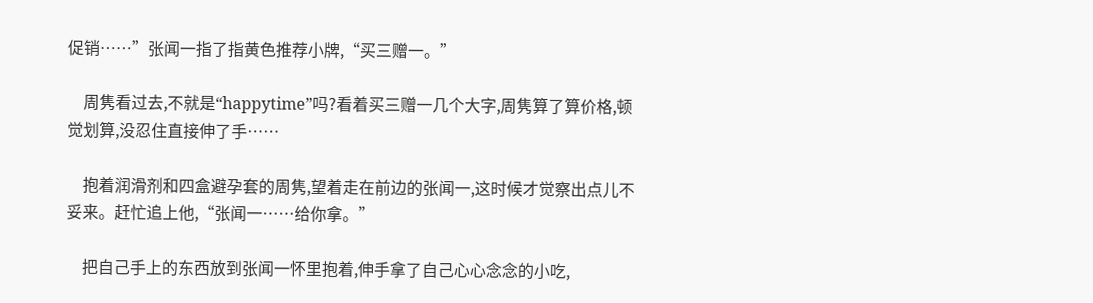促销……”张闻一指了指黄色推荐小牌,“买三赠一。”

    周隽看过去,不就是“happytime”吗?看着买三赠一几个大字,周隽算了算价格,顿觉划算,没忍住直接伸了手……

    抱着润滑剂和四盒避孕套的周隽,望着走在前边的张闻一,这时候才觉察出点儿不妥来。赶忙追上他,“张闻一……给你拿。”

    把自己手上的东西放到张闻一怀里抱着,伸手拿了自己心心念念的小吃,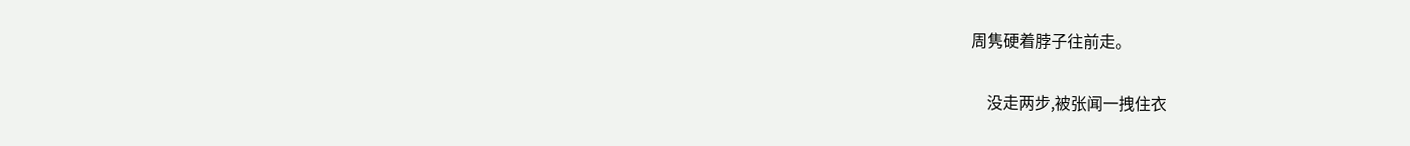周隽硬着脖子往前走。

    没走两步,被张闻一拽住衣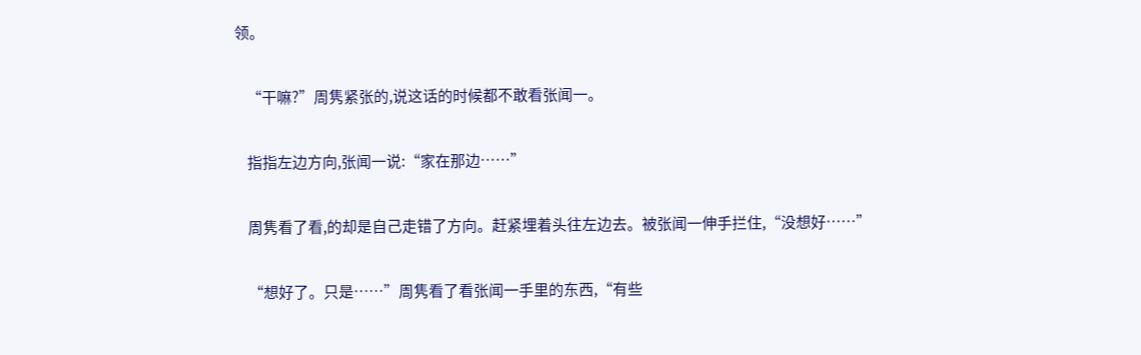领。

    “干嘛?”周隽紧张的,说这话的时候都不敢看张闻一。

    指指左边方向,张闻一说:“家在那边……”

    周隽看了看,的却是自己走错了方向。赶紧埋着头往左边去。被张闻一伸手拦住,“没想好……”

    “想好了。只是……”周隽看了看张闻一手里的东西,“有些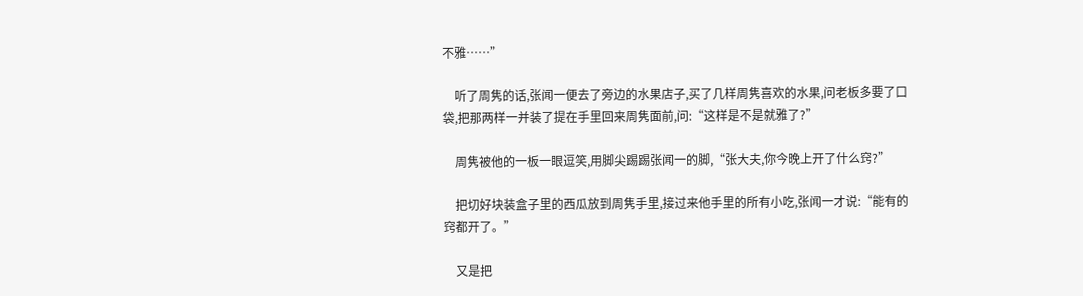不雅……”

    听了周隽的话,张闻一便去了旁边的水果店子,买了几样周隽喜欢的水果,问老板多要了口袋,把那两样一并装了提在手里回来周隽面前,问:“这样是不是就雅了?”

    周隽被他的一板一眼逗笑,用脚尖踢踢张闻一的脚,“张大夫,你今晚上开了什么窍?”

    把切好块装盒子里的西瓜放到周隽手里,接过来他手里的所有小吃,张闻一才说:“能有的窍都开了。”

    又是把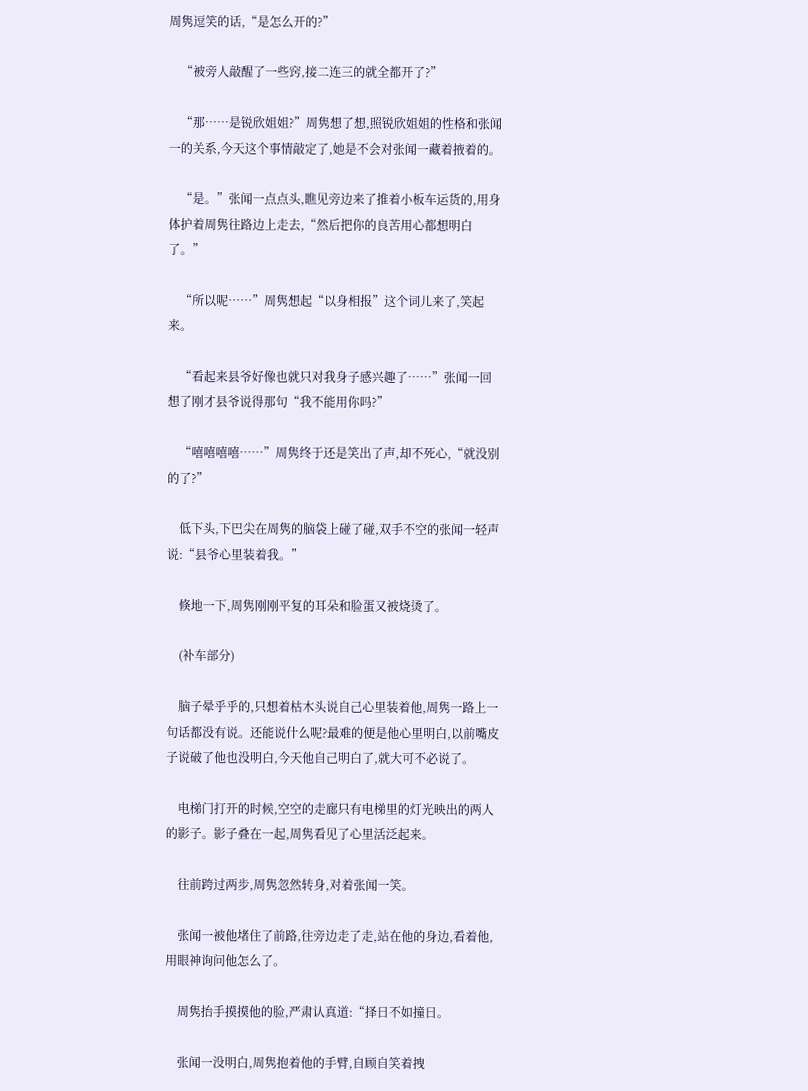周隽逗笑的话,“是怎么开的?”

    “被旁人敲醒了一些窍,接二连三的就全都开了?”

    “那……是锐欣姐姐?”周隽想了想,照锐欣姐姐的性格和张闻一的关系,今天这个事情敲定了,她是不会对张闻一藏着掖着的。

    “是。”张闻一点点头,瞧见旁边来了推着小板车运货的,用身体护着周隽往路边上走去,“然后把你的良苦用心都想明白了。”

    “所以呢……”周隽想起“以身相报”这个词儿来了,笑起来。

    “看起来县爷好像也就只对我身子感兴趣了……”张闻一回想了刚才县爷说得那句“我不能用你吗?”

    “嘻嘻嘻嘻……”周隽终于还是笑出了声,却不死心,“就没别的了?”

    低下头,下巴尖在周隽的脑袋上碰了碰,双手不空的张闻一轻声说:“县爷心里装着我。”

    倏地一下,周隽刚刚平复的耳朵和脸蛋又被烧烫了。

    (补车部分)

    脑子晕乎乎的,只想着枯木头说自己心里装着他,周隽一路上一句话都没有说。还能说什么呢?最难的便是他心里明白,以前嘴皮子说破了他也没明白,今天他自己明白了,就大可不必说了。

    电梯门打开的时候,空空的走廊只有电梯里的灯光映出的两人的影子。影子叠在一起,周隽看见了心里活泛起来。

    往前跨过两步,周隽忽然转身,对着张闻一笑。

    张闻一被他堵住了前路,往旁边走了走,站在他的身边,看着他,用眼神询问他怎么了。

    周隽抬手摸摸他的脸,严肃认真道:“择日不如撞日。

    张闻一没明白,周隽抱着他的手臂,自顾自笑着拽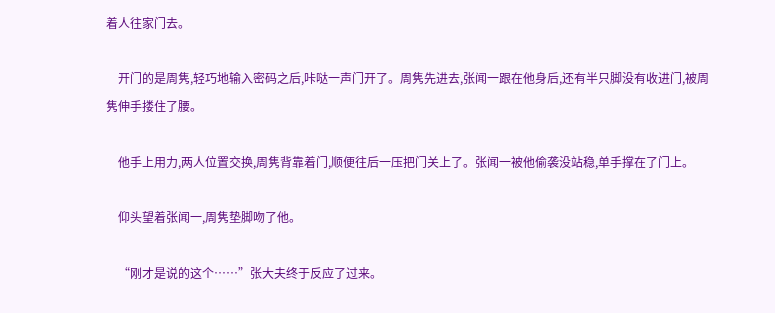着人往家门去。

    开门的是周隽,轻巧地输入密码之后,咔哒一声门开了。周隽先进去,张闻一跟在他身后,还有半只脚没有收进门,被周隽伸手搂住了腰。

    他手上用力,两人位置交换,周隽背靠着门,顺便往后一压把门关上了。张闻一被他偷袭没站稳,单手撑在了门上。

    仰头望着张闻一,周隽垫脚吻了他。

    “刚才是说的这个……”张大夫终于反应了过来。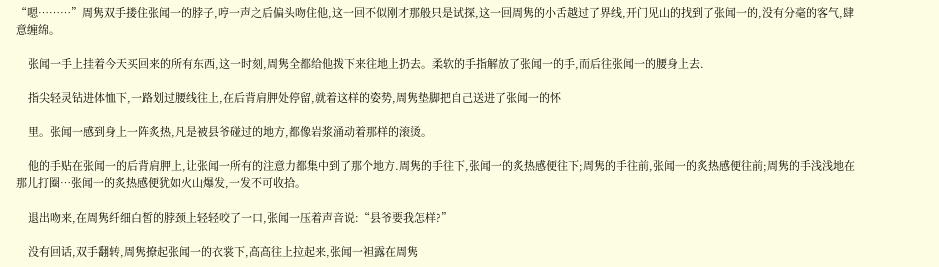“嗯………”周隽双手搂住张闻一的脖子,哼一声之后偏头吻住他,这一回不似刚才那般只是试探,这一回周隽的小舌越过了界线,开门见山的找到了张闻一的,没有分毫的客气,肆意缠绵。

    张闻一手上挂着今天买回来的所有东西,这一时刻,周隽全都给他拨下来往地上扔去。柔软的手指解放了张闻一的手,而后往张闻一的腰身上去.

    指尖轻灵钻进体恤下,一路划过腰线往上,在后背肩胛处停留,就着这样的姿势,周隽垫脚把自己送进了张闻一的怀

    里。张闻一感到身上一阵炙热,凡是被县爷碰过的地方,都像岩浆涌动着那样的滚烫。

    他的手贴在张闻一的后背肩胛上,让张闻一所有的注意力都集中到了那个地方.周隽的手往下,张闻一的炙热感便往下;周隽的手往前,张闻一的炙热感便往前;周隽的手浅浅地在那儿打圈…张闻一的炙热感便犹如火山爆发,一发不可收拾。

    退出吻来,在周隽纤细白皙的脖颈上轻轻咬了一口,张闻一压着声音说:“县爷要我怎样?”

    没有回话,双手翻转,周隽撩起张闻一的衣裳下,高高往上拉起来,张闻一袒露在周隽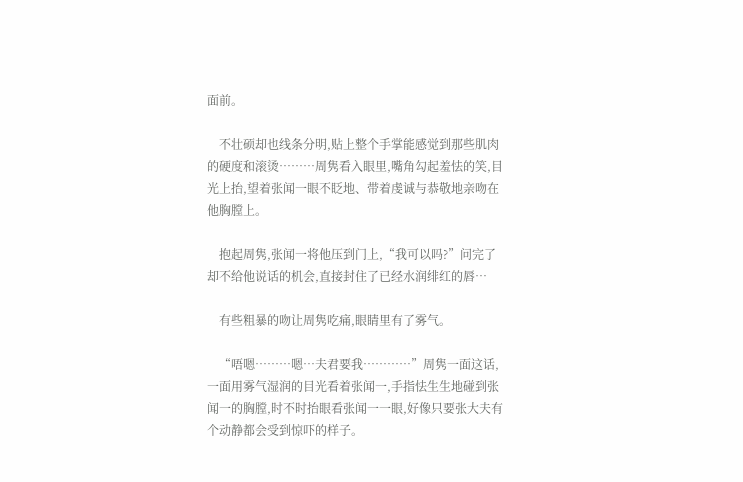面前。

    不壮硕却也线条分明,贴上整个手掌能感觉到那些肌肉的硬度和滚烫………周隽看入眼里,嘴角勾起羞怯的笑,目光上抬,望着张闻一眼不眨地、带着虔诚与恭敬地亲吻在他胸膛上。

    抱起周隽,张闻一将他压到门上,“我可以吗?”问完了却不给他说话的机会,直接封住了已经水润绯红的唇…

    有些粗暴的吻让周隽吃痛,眼睛里有了雾气。

    “唔嗯………嗯…夫君要我…………”周隽一面这话,一面用雾气湿润的目光看着张闻一,手指怯生生地碰到张闻一的胸膛,时不时抬眼看张闻一一眼,好像只要张大夫有个动静都会受到惊吓的样子。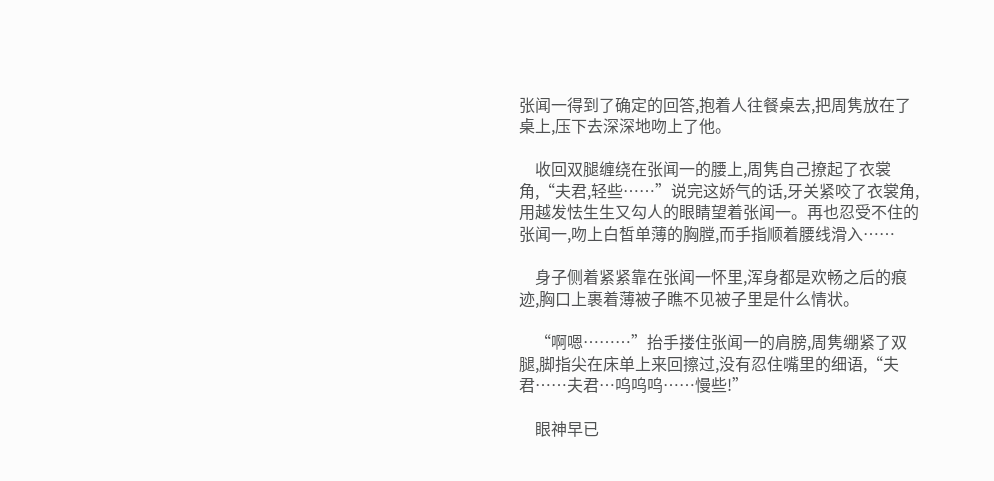张闻一得到了确定的回答,抱着人往餐桌去,把周隽放在了桌上,压下去深深地吻上了他。

    收回双腿缠绕在张闻一的腰上,周隽自己撩起了衣裳角,“夫君,轻些……”说完这娇气的话,牙关紧咬了衣裳角,用越发怯生生又勾人的眼睛望着张闻一。再也忍受不住的张闻一,吻上白皙单薄的胸膛,而手指顺着腰线滑入……

    身子侧着紧紧靠在张闻一怀里,浑身都是欢畅之后的痕迹,胸口上裹着薄被子瞧不见被子里是什么情状。

    “啊嗯………”抬手搂住张闻一的肩膀,周隽绷紧了双腿,脚指尖在床单上来回擦过,没有忍住嘴里的细语,“夫君……夫君…呜呜呜……慢些!”

    眼神早已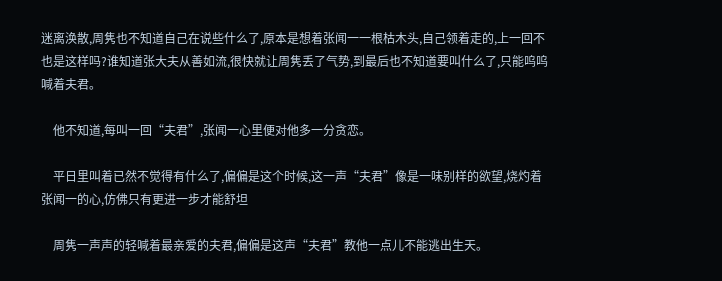迷离涣散,周隽也不知道自己在说些什么了,原本是想着张闻一一根枯木头,自己领着走的,上一回不也是这样吗?谁知道张大夫从善如流,很快就让周隽丢了气势,到最后也不知道要叫什么了,只能呜呜喊着夫君。

    他不知道,每叫一回“夫君”,张闻一心里便对他多一分贪恋。

    平日里叫着已然不觉得有什么了,偏偏是这个时候,这一声“夫君”像是一味别样的欲望,烧灼着张闻一的心,仿佛只有更进一步才能舒坦

    周隽一声声的轻喊着最亲爱的夫君,偏偏是这声“夫君”教他一点儿不能逃出生天。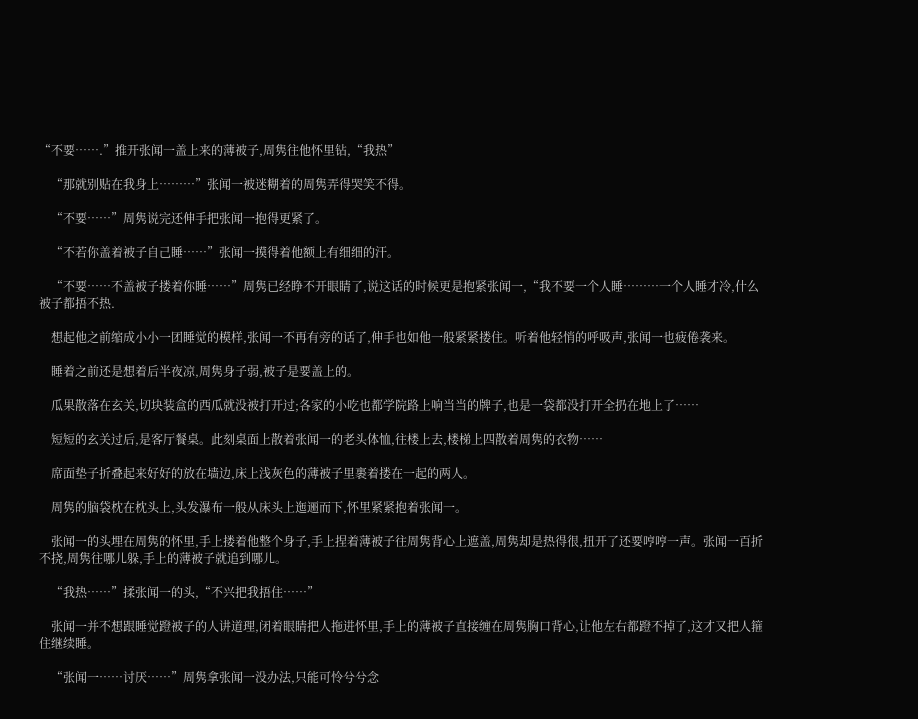“不要…….”推开张闻一盖上来的薄被子,周隽往他怀里钻,“我热”

    “那就别贴在我身上………”张闻一被迷糊着的周隽弄得哭笑不得。

    “不要……”周隽说完还伸手把张闻一抱得更紧了。

    “不若你盖着被子自己睡……”张闻一摸得着他额上有细细的汗。

    “不要……不盖被子搂着你睡……”周隽已经睁不开眼睛了,说这话的时候更是抱紧张闻一,“我不要一个人睡………一个人睡才冷,什么被子都捂不热.

    想起他之前缩成小小一团睡觉的模样,张闻一不再有旁的话了,伸手也如他一般紧紧搂住。听着他轻悄的呼吸声,张闻一也疲倦袭来。

    睡着之前还是想着后半夜凉,周隽身子弱,被子是要盖上的。

    瓜果散落在玄关,切块装盒的西瓜就没被打开过;各家的小吃也都学院路上响当当的牌子,也是一袋都没打开全扔在地上了……

    短短的玄关过后,是客厅餐桌。此刻桌面上散着张闻一的老头体恤,往楼上去,楼梯上四散着周隽的衣物……

    席面垫子折叠起来好好的放在墙边,床上浅灰色的薄被子里裹着搂在一起的两人。

    周隽的脑袋枕在枕头上,头发瀑布一般从床头上迤逦而下,怀里紧紧抱着张闻一。

    张闻一的头埋在周隽的怀里,手上搂着他整个身子,手上捏着薄被子往周隽背心上遮盖,周隽却是热得很,扭开了还要哼哼一声。张闻一百折不挠,周隽往哪儿躲,手上的薄被子就追到哪儿。

    “我热……”揉张闻一的头,“不兴把我捂住……”

    张闻一并不想跟睡觉蹬被子的人讲道理,闭着眼睛把人拖进怀里,手上的薄被子直接缠在周隽胸口背心,让他左右都蹬不掉了,这才又把人箍住继续睡。

    “张闻一……讨厌……”周隽拿张闻一没办法,只能可怜兮兮念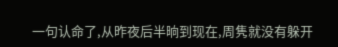一句认命了,从昨夜后半晌到现在,周隽就没有躲开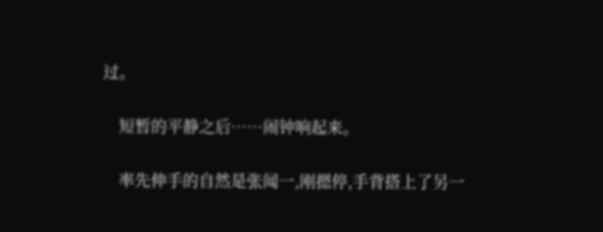过。

    短暂的平静之后……闹钟响起来。

    率先伸手的自然是张闻一,刚摁停,手背搭上了另一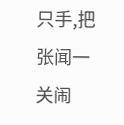只手,把张闻一关闹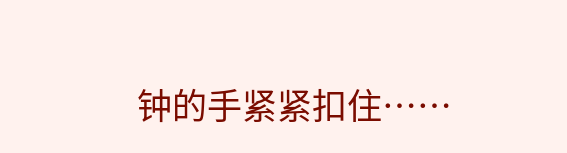钟的手紧紧扣住……